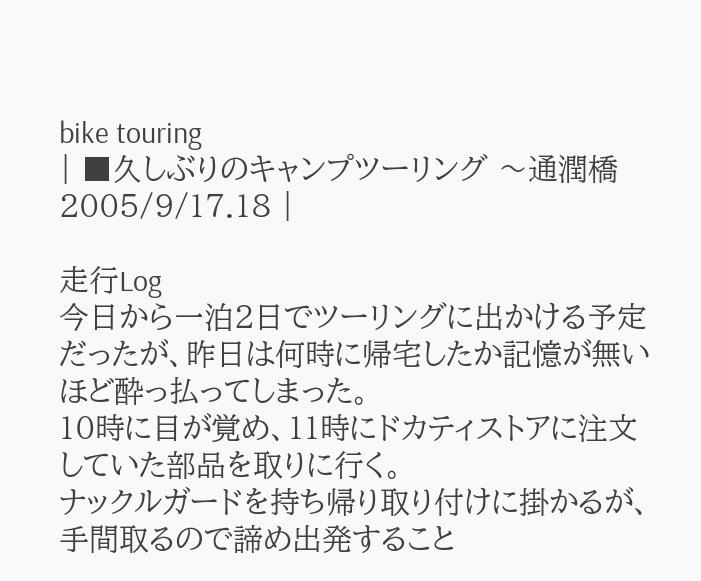bike touring
| ■久しぶりのキャンプツーリング 〜通潤橋 2005/9/17.18 |

走行Log
今日から一泊2日でツーリングに出かける予定だったが、昨日は何時に帰宅したか記憶が無いほど酔っ払ってしまった。
10時に目が覚め、11時にドカティストアに注文していた部品を取りに行く。
ナックルガードを持ち帰り取り付けに掛かるが、手間取るので諦め出発すること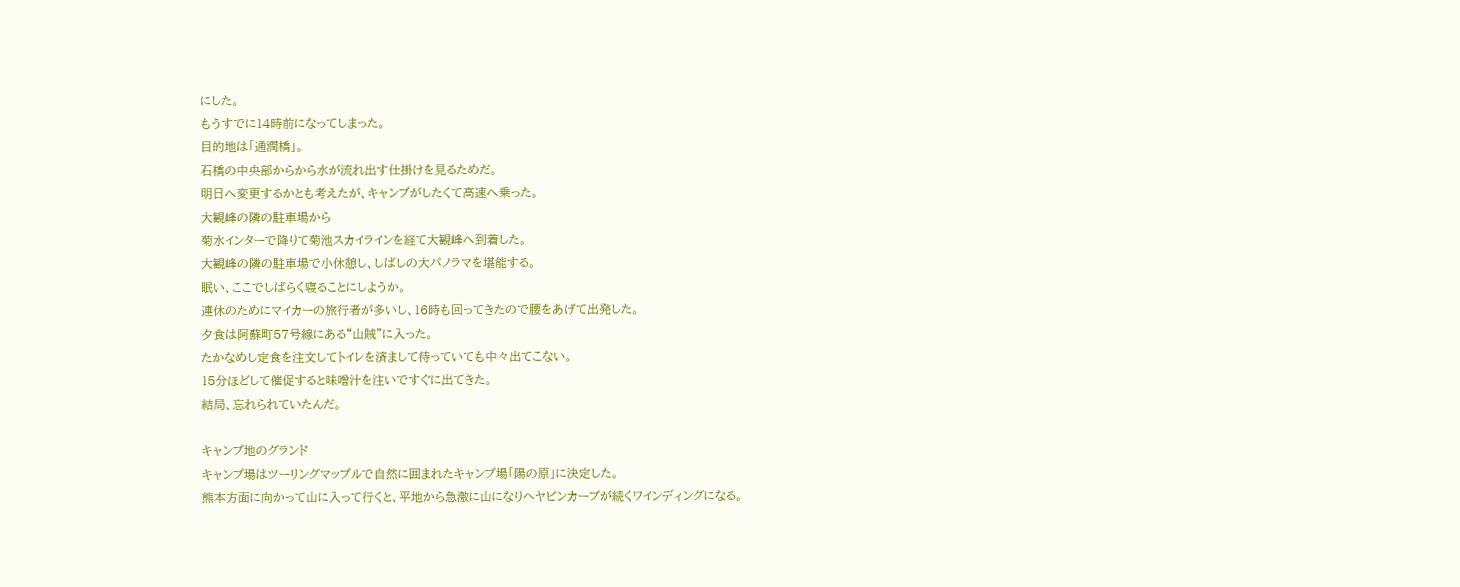にした。
もうすでに14時前になってしまった。
目的地は「通潤橋」。
石橋の中央部からから水が流れ出す仕掛けを見るためだ。
明日へ変更するかとも考えたが、キャンプがしたくて高速へ乗った。
大観峰の隣の駐車場から
菊水インターで降りて菊池スカイラインを経て大観峰へ到着した。
大観峰の隣の駐車場で小休憩し、しばしの大パノラマを堪能する。
眠い、ここでしばらく寝ることにしようか。
連休のためにマイカーの旅行者が多いし、16時も回ってきたので腰をあげて出発した。
夕食は阿蘇町57号線にある“山賊”に入った。
たかなめし定食を注文してトイレを済まして待っていても中々出てこない。
15分ほどして催促すると味噌汁を注いですぐに出てきた。
結局、忘れられていたんだ。

キャンプ地のグランド
キャンプ場はツーリングマップルで自然に囲まれたキャンプ場「陽の原」に決定した。
熊本方面に向かって山に入って行くと、平地から急激に山になりヘヤピンカーブが続くワインディングになる。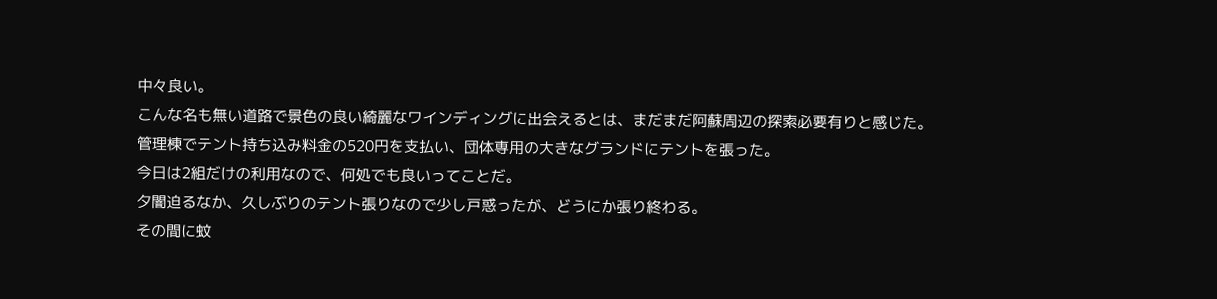中々良い。
こんな名も無い道路で景色の良い綺麗なワインディングに出会えるとは、まだまだ阿蘇周辺の探索必要有りと感じた。
管理棟でテント持ち込み料金の520円を支払い、団体専用の大きなグランドにテントを張った。
今日は2組だけの利用なので、何処でも良いってことだ。
夕闇迫るなか、久しぶりのテント張りなので少し戸惑ったが、どうにか張り終わる。
その間に蚊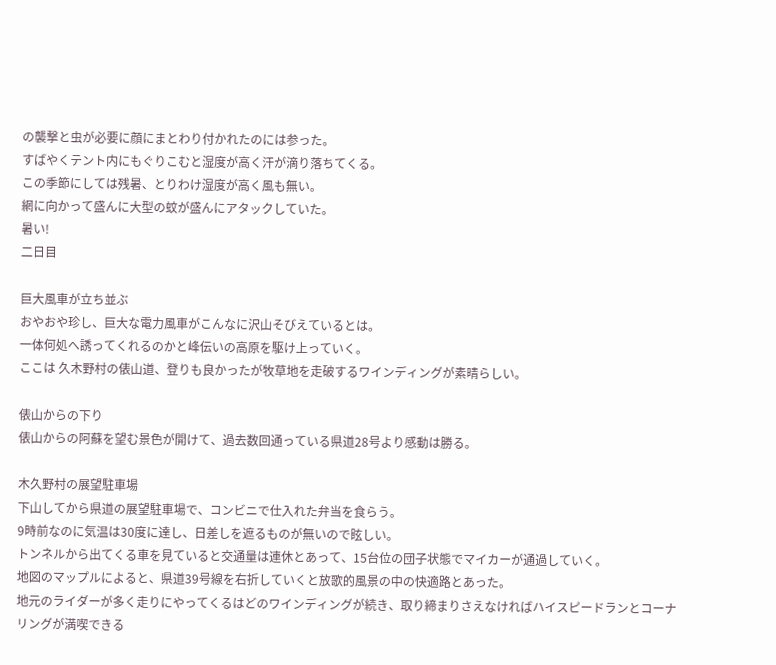の襲撃と虫が必要に顔にまとわり付かれたのには参った。
すばやくテント内にもぐりこむと湿度が高く汗が滴り落ちてくる。
この季節にしては残暑、とりわけ湿度が高く風も無い。
網に向かって盛んに大型の蚊が盛んにアタックしていた。
暑い!
二日目

巨大風車が立ち並ぶ
おやおや珍し、巨大な電力風車がこんなに沢山そびえているとは。
一体何処へ誘ってくれるのかと峰伝いの高原を駆け上っていく。
ここは 久木野村の俵山道、登りも良かったが牧草地を走破するワインディングが素晴らしい。

俵山からの下り
俵山からの阿蘇を望む景色が開けて、過去数回通っている県道28号より感動は勝る。

木久野村の展望駐車場
下山してから県道の展望駐車場で、コンビニで仕入れた弁当を食らう。
9時前なのに気温は30度に達し、日差しを遮るものが無いので眩しい。
トンネルから出てくる車を見ていると交通量は連休とあって、15台位の団子状態でマイカーが通過していく。
地図のマップルによると、県道39号線を右折していくと放歌的風景の中の快適路とあった。
地元のライダーが多く走りにやってくるはどのワインディングが続き、取り締まりさえなければハイスピードランとコーナリングが満喫できる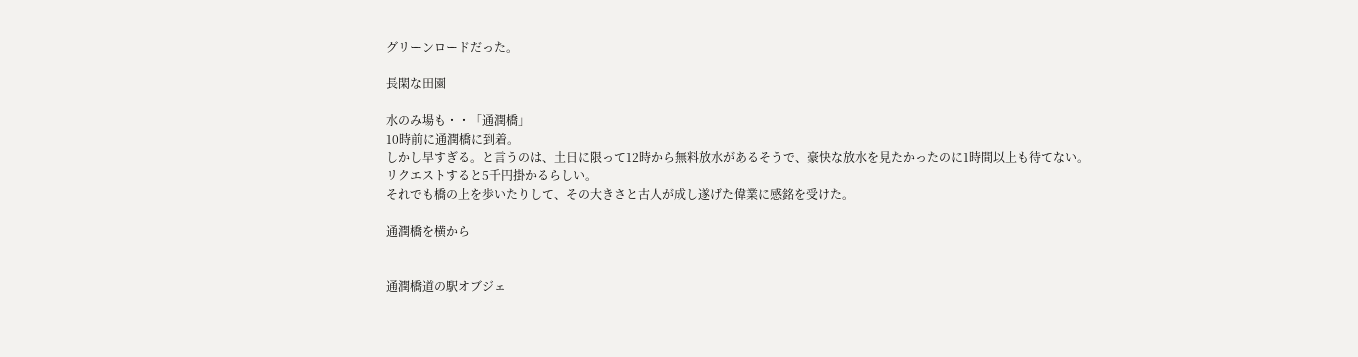グリーンロードだった。

長閑な田園

水のみ場も・・「通潤橋」
10時前に通潤橋に到着。
しかし早すぎる。と言うのは、土日に限って12時から無料放水があるそうで、豪快な放水を見たかったのに1時間以上も待てない。
リクエストすると5千円掛かるらしい。
それでも橋の上を歩いたりして、その大きさと古人が成し遂げた偉業に感銘を受けた。

通潤橋を横から


通潤橋道の駅オブジェ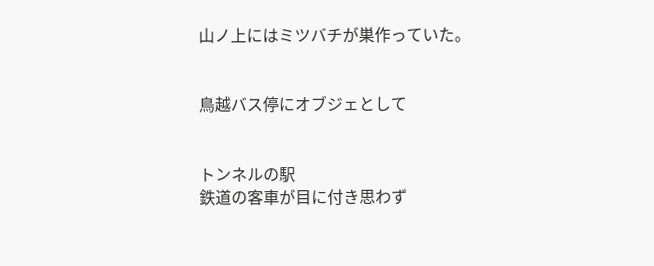山ノ上にはミツバチが巣作っていた。


鳥越バス停にオブジェとして


トンネルの駅
鉄道の客車が目に付き思わず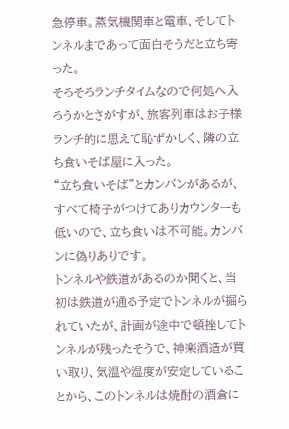急停車。蒸気機関車と電車、そしてトンネルまであって面白そうだと立ち寄った。
そろそろランチタイムなので何処へ入ろうかとさがすが、旅客列車はお子様ランチ的に思えて恥ずかしく、隣の立ち食いそば屋に入った。
“立ち食いそば”とカンバンがあるが、すべて椅子がつけてありカウンターも低いので、立ち食いは不可能。カンバンに偽りありです。
トンネルや鉄道があるのか聞くと、当初は鉄道が通る予定でトンネルが掘られていたが、計画が途中で頓挫してトンネルが残ったそうで、神楽酒造が買い取り、気温や湿度が安定していることから、このトンネルは焼酎の酒倉に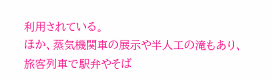利用されている。
ほか、蒸気機関車の展示や半人工の滝もあり、旅客列車で駅弁やそば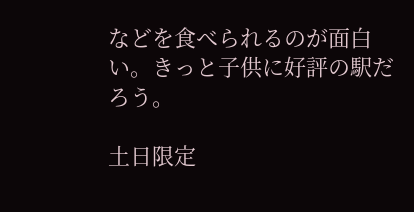などを食べられるのが面白い。きっと子供に好評の駅だろう。

土日限定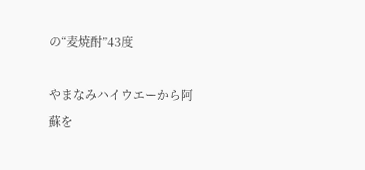の“麦焼酎”43度

やまなみハイウエーから阿蘇を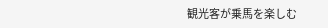観光客が乗馬を楽しむ